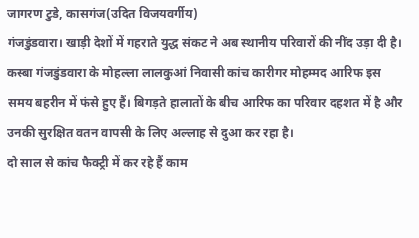जागरण टुडे, कासगंज(उदित विजयवर्गीय)
गंजडुंडवारा। खाड़ी देशों में गहराते युद्ध संकट ने अब स्थानीय परिवारों की नींद उड़ा दी है। कस्बा गंजडुंडवारा के मोहल्ला लालकुआं निवासी कांच कारीगर मोहम्मद आरिफ इस समय बहरीन में फंसे हुए हैं। बिगड़ते हालातों के बीच आरिफ का परिवार दहशत में है और उनकी सुरक्षित वतन वापसी के लिए अल्लाह से दुआ कर रहा है।
दो साल से कांच फैक्ट्री में कर रहे हैं काम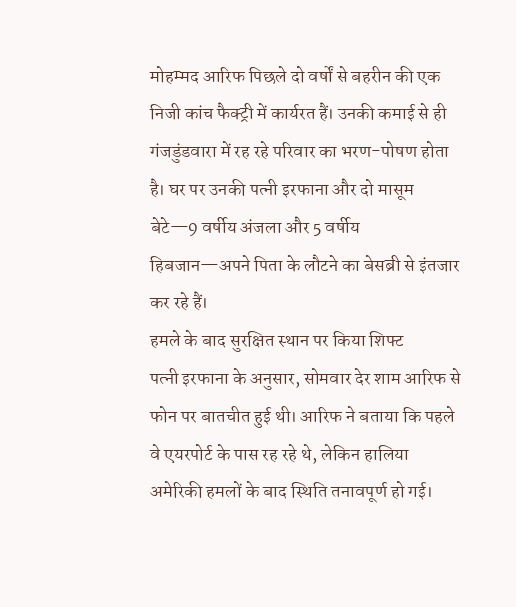मोहम्मद आरिफ पिछले दो वर्षों से बहरीन की एक निजी कांच फैक्ट्री में कार्यरत हैं। उनकी कमाई से ही गंजडुंडवारा में रह रहे परिवार का भरण-पोषण होता है। घर पर उनकी पत्नी इरफाना और दो मासूम बेटे—9 वर्षीय अंजला और 5 वर्षीय हिबजान—अपने पिता के लौटने का बेसब्री से इंतजार कर रहे हैं।
हमले के बाद सुरक्षित स्थान पर किया शिफ्ट
पत्नी इरफाना के अनुसार, सोमवार देर शाम आरिफ से फोन पर बातचीत हुई थी। आरिफ ने बताया कि पहले वे एयरपोर्ट के पास रह रहे थे, लेकिन हालिया अमेरिकी हमलों के बाद स्थिति तनावपूर्ण हो गई।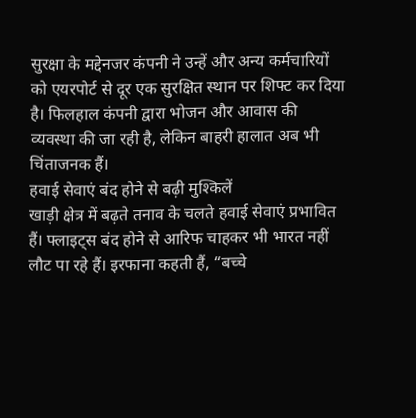सुरक्षा के मद्देनजर कंपनी ने उन्हें और अन्य कर्मचारियों को एयरपोर्ट से दूर एक सुरक्षित स्थान पर शिफ्ट कर दिया है। फिलहाल कंपनी द्वारा भोजन और आवास की व्यवस्था की जा रही है, लेकिन बाहरी हालात अब भी चिंताजनक हैं।
हवाई सेवाएं बंद होने से बढ़ी मुश्किलें
खाड़ी क्षेत्र में बढ़ते तनाव के चलते हवाई सेवाएं प्रभावित हैं। फ्लाइट्स बंद होने से आरिफ चाहकर भी भारत नहीं लौट पा रहे हैं। इरफाना कहती हैं, “बच्चे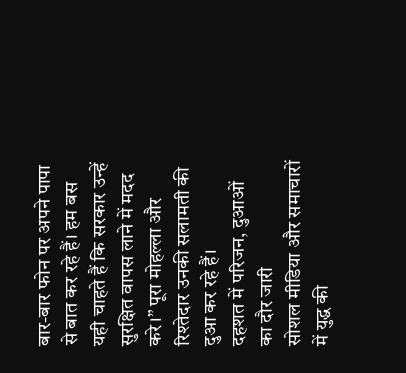बार-बार फोन पर अपने पापा से बात कर रहे हैं। हम बस यही चाहते हैं कि सरकार उन्हें सुरक्षित वापस लाने में मदद करे।” पूरा मोहल्ला और रिश्तेदार उनकी सलामती की दुआ कर रहे हैं।
दहशत में परिजन, दुआओं का दौर जारी
सोशल मीडिया और समाचारों में युद्ध की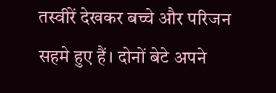तस्वीरें देखकर बच्चे और परिजन सहमे हुए हैं। दोनों बेटे अपने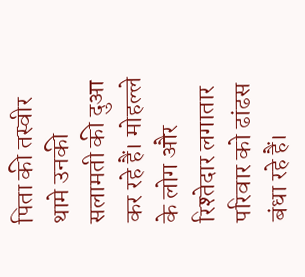पिता की तस्वीर थामे उनकी सलामती की दुआ कर रहे हैं। मोहल्ले के लोग और रिश्तेदार लगातार परिवार को ढांढस बंधा रहे हैं।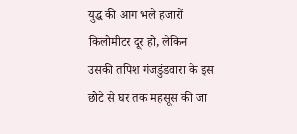युद्ध की आग भले हजारों किलोमीटर दूर हो, लेकिन उसकी तपिश गंजडुंडवारा के इस छोटे से घर तक महसूस की जा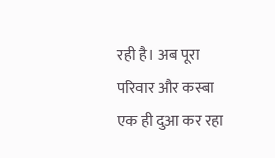रही है। अब पूरा परिवार और कस्बा एक ही दुआ कर रहा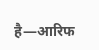है—आरिफ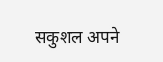सकुशल अपने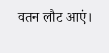वतन लौट आएं।